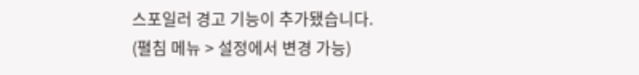스포일러 경고 기능이 추가됐습니다.
(펼침 메뉴 > 설정에서 변경 가능)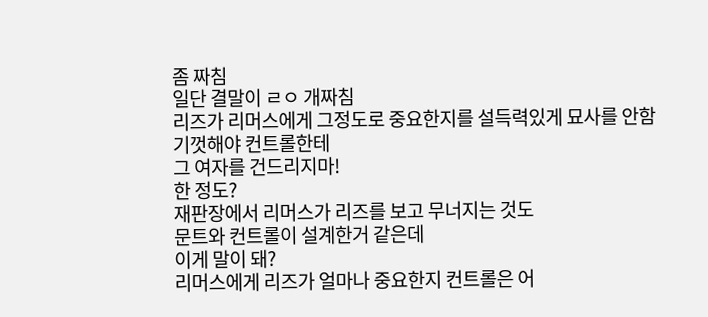좀 짜침
일단 결말이 ㄹㅇ 개짜침
리즈가 리머스에게 그정도로 중요한지를 설득력있게 묘사를 안함
기껏해야 컨트롤한테
그 여자를 건드리지마!
한 정도?
재판장에서 리머스가 리즈를 보고 무너지는 것도
문트와 컨트롤이 설계한거 같은데
이게 말이 돼?
리머스에게 리즈가 얼마나 중요한지 컨트롤은 어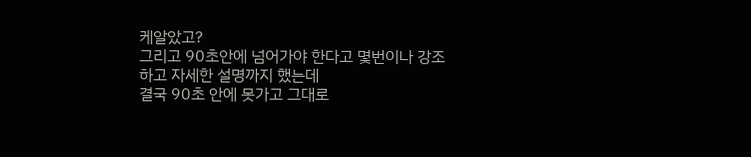케알았고?
그리고 90초안에 넘어가야 한다고 몇번이나 강조하고 자세한 설명까지 했는데
결국 90초 안에 못가고 그대로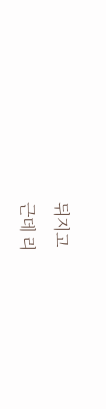뒤지고
근데 리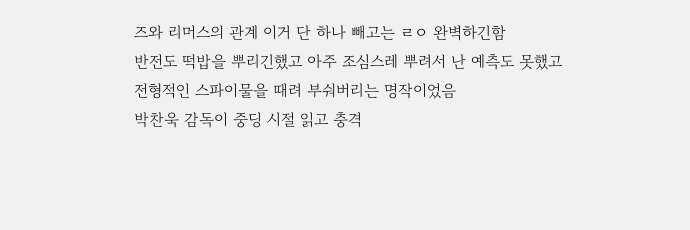즈와 리머스의 관계 이거 단 하나 빼고는 ㄹㅇ 완벽하긴함
반전도 떡밥을 뿌리긴했고 아주 조심스레 뿌려서 난 예측도 못했고
전형적인 스파이물을 때려 부숴버리는 명작이었음
박찬욱 감독이 중딩 시절 읽고 충격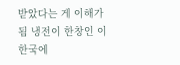받았다는 게 이해가 됨 냉전이 한창인 이 한국에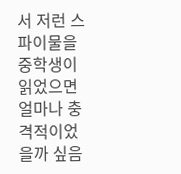서 저런 스파이물을 중학생이 읽었으면 얼마나 충격적이었을까 싶음